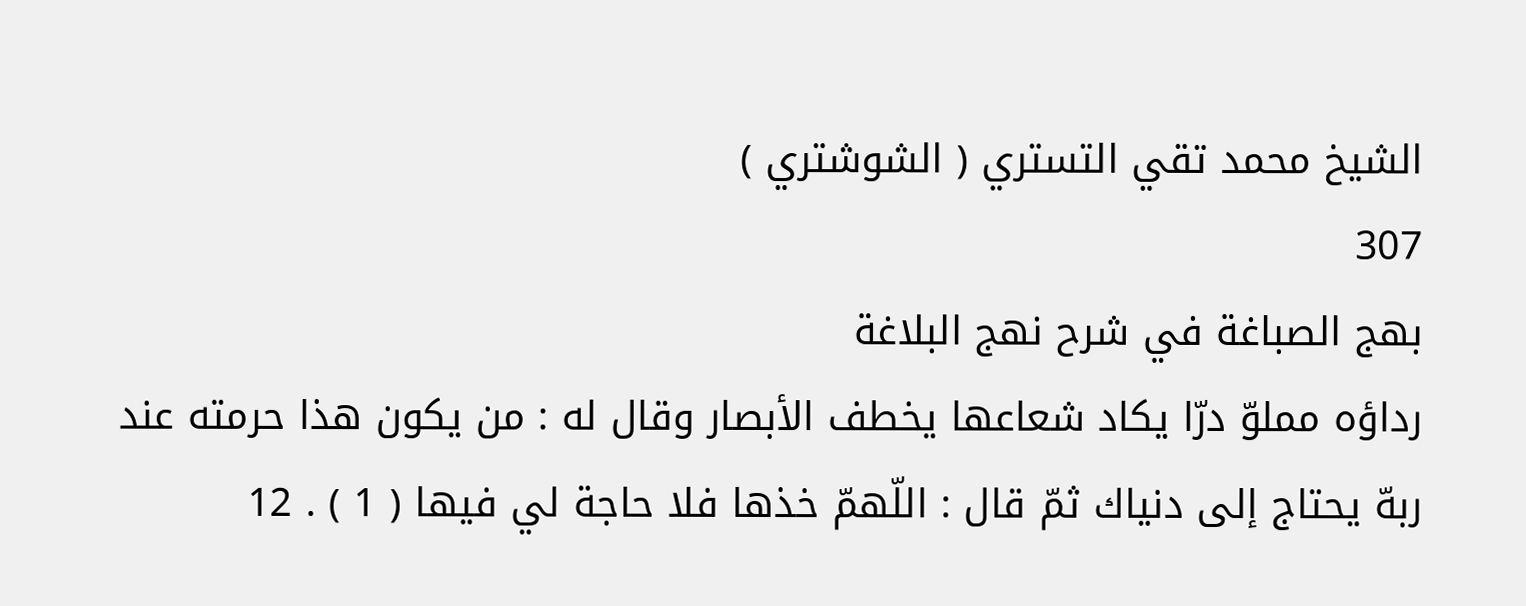الشيخ محمد تقي التستري ( الشوشتري )
307
بهج الصباغة في شرح نهج البلاغة
رداؤه مملوّ درّا يكاد شعاعها يخطف الأبصار وقال له : من يكون هذا حرمته عند ربهّ يحتاج إلى دنياك ثمّ قال : اللّهمّ خذها فلا حاجة لي فيها ( 1 ) . 12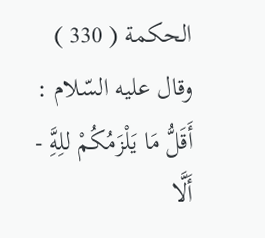الحكمة ( 330 ) وقال عليه السّلام : أَقَلُّ مَا يَلْزَمُكُمْ للِهَِّ - أَلَّا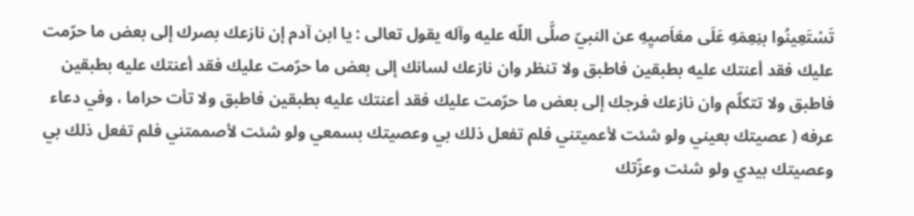تَسْتَعِينُوا بنِعِمَهِ عَلَى معَاَصيِهِ عن النبيّ صلَّى اللّه عليه وآله يقول تعالى : يا ابن آدم إن نازعك بصرك إلى بعض ما حرّمت عليك فقد أعنتك عليه بطبقين فاطبق ولا تنظر وان نازعك لسانك إلى بعض ما حرّمت عليك فقد أعنتك عليه بطبقين فاطبق ولا تتكلّم وان نازعك فرجك إلى بعض ما حرّمت عليك فقد أعنتك عليه بطبقين فاطبق ولا تأت حراما ، وفي دعاء عرفه ( عصيتك بعيني ولو شئت لأعميتني فلم تفعل ذلك بي وعصيتك بسمعي ولو شئت لأصممتني فلم تفعل ذلك بي وعصيتك بيدي ولو شئت وعزّتك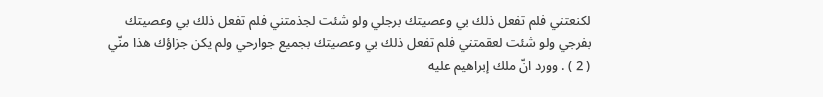لكنعتني فلم تفعل ذلك بي وعصيتك برجلي ولو شئت لجذمتني فلم تفعل ذلك بي وعصيتك بفرجي ولو شئت لعقمتني فلم تفعل ذلك بي وعصيتك بجميع جوارحي ولم يكن جزاؤك هذا منّي ( 2 ) . وورد انّ ملك إبراهيم عليه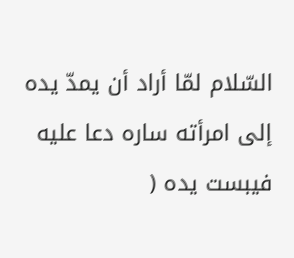السّلام لمّا أراد أن يمدّ يده إلى امرأته ساره دعا عليه فيبست يده (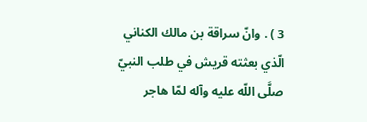3 ) . وانّ سراقة بن مالك الكناني الّذي بعثته قريش في طلب النبيّ صلَّى اللّه عليه وآله لمّا هاجر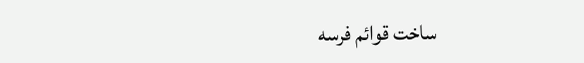ساخت قوائم فرسه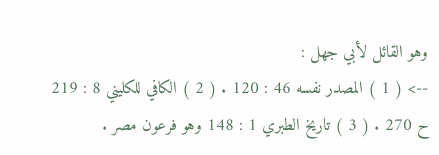وهو القائل لأبي جهل :
--> ( 1 ) المصدر نفسه 46 : 120 . ( 2 ) الكافي للكليني 8 : 219 ح 270 . ( 3 ) تاريخ الطبري 1 : 148 وهو فرعون مصر .